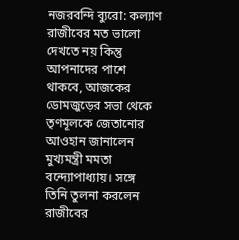নজরবন্দি ব্যুরো: কল্যাণ রাজীবের মত ভালো দেখতে নয় কিন্তু আপনাদের পাশে থাকবে, আজকের ডোমজুড়ের সভা থেকে তৃণমূলকে জেতানোর আওহান জানালেন মুখ্যমন্ত্রী মমতা বন্দ্যোপাধ্যায়। সঙ্গে তিনি তুলনা করলেন রাজীবের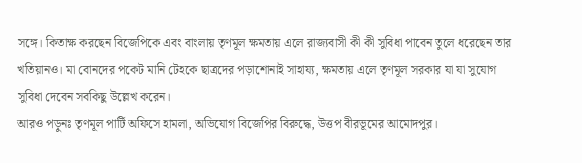সঙ্গে। কিতাক্ষ করছেন বিজেপিকে এবং বাংলায় তৃণমূল ক্ষমতায় এলে রাজ্যবাসী কী কী সুবিধা পাবেন তুলে ধরেছেন তার খতিয়ানও। মা বোনদের পকেট মানি টেহকে ছাত্রদের পড়াশোনাই সাহায্য, ক্ষমতায় এলে তৃণমূল সরকার যা যা সুযোগ সুবিধা দেবেন সবকিছু উল্লেখ করেন।
আরও পড়ুনঃ তৃণমূল পার্টি অফিসে হামলা, অভিযোগ বিজেপির বিরুদ্ধে, উত্তপ বীরভূমের আমোদপুর।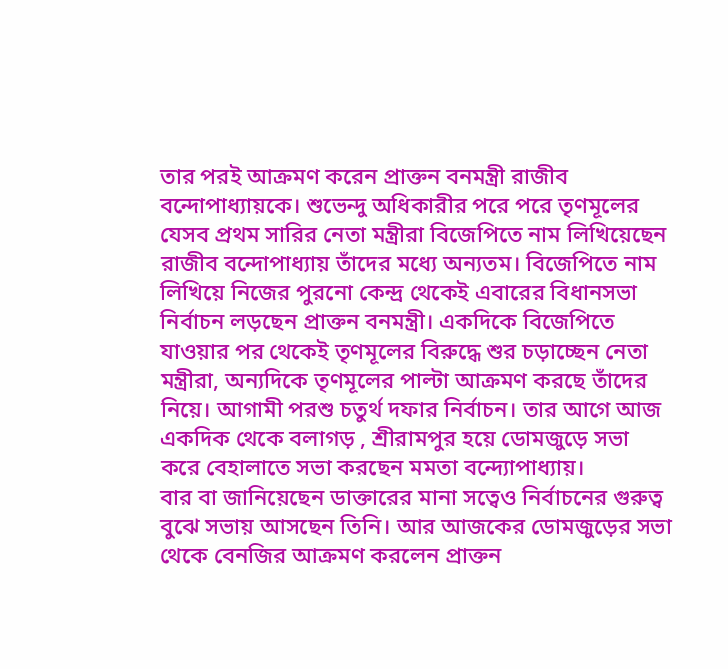তার পরই আক্রমণ করেন প্রাক্তন বনমন্ত্রী রাজীব বন্দোপাধ্যায়কে। শুভেন্দু অধিকারীর পরে পরে তৃণমূলের যেসব প্রথম সারির নেতা মন্ত্রীরা বিজেপিতে নাম লিখিয়েছেন রাজীব বন্দোপাধ্যায় তাঁদের মধ্যে অন্যতম। বিজেপিতে নাম লিখিয়ে নিজের পুরনো কেন্দ্র থেকেই এবারের বিধানসভা নির্বাচন লড়ছেন প্রাক্তন বনমন্ত্রী। একদিকে বিজেপিতে যাওয়ার পর থেকেই তৃণমূলের বিরুদ্ধে শুর চড়াচ্ছেন নেতা মন্ত্রীরা, অন্যদিকে তৃণমূলের পাল্টা আক্রমণ করছে তাঁদের নিয়ে। আগামী পরশু চতুর্থ দফার নির্বাচন। তার আগে আজ একদিক থেকে বলাগড় , শ্রীরামপুর হয়ে ডোমজুড়ে সভা করে বেহালাতে সভা করছেন মমতা বন্দ্যোপাধ্যায়।
বার বা জানিয়েছেন ডাক্তারের মানা সত্বেও নির্বাচনের গুরুত্ব বুঝে সভায় আসছেন তিনি। আর আজকের ডোমজুড়ের সভা থেকে বেনজির আক্রমণ করলেন প্রাক্তন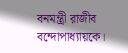বনমন্ত্রী রাজীব বন্দোপাধ্যায়কে।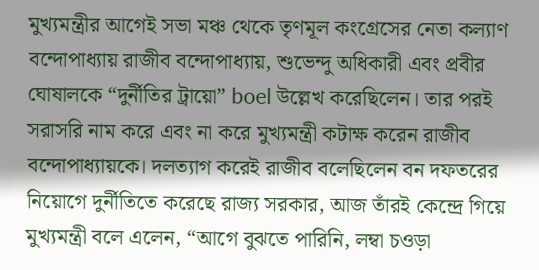মুখ্যমন্ত্রীর আগেই সভা মঞ্চ থেকে তৃণমূল কংগ্রেসের নেতা কল্যাণ বন্দোপাধ্যায় রাজীব বন্দোপাধ্যায়, শুভেন্দু অধিকারী এবং প্রবীর ঘোষালকে “দুর্নীতির ট্রায়ো” boel উল্লেখ করেছিলেন। তার পরই সরাসরি নাম করে এবং না করে মুখ্যমন্ত্রী কটাক্ষ করেন রাজীব বন্দোপাধ্যায়কে। দলত্যাগ করেই রাজীব বলেছিলেন বন দফতরের নিয়োগে দুর্নীতিতে করেছে রাজ্য সরকার, আজ তাঁরই কেন্দ্রে গিয়ে মুখ্যমন্ত্রী বলে এলেন, “আগে বুঝতে পারিনি, লম্বা চওড়া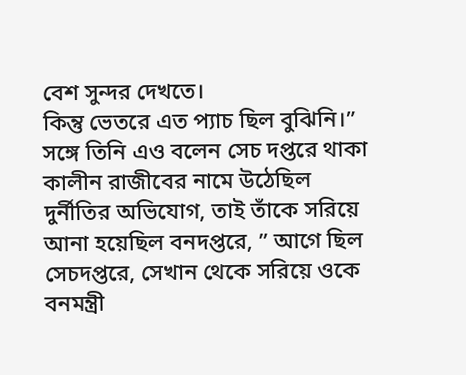বেশ সুন্দর দেখতে।
কিন্তু ভেতরে এত প্যাচ ছিল বুঝিনি।” সঙ্গে তিনি এও বলেন সেচ দপ্তরে থাকা কালীন রাজীবের নামে উঠেছিল দুর্নীতির অভিযোগ, তাই তাঁকে সরিয়ে আনা হয়েছিল বনদপ্তরে, ” আগে ছিল সেচদপ্তরে, সেখান থেকে সরিয়ে ওকে বনমন্ত্রী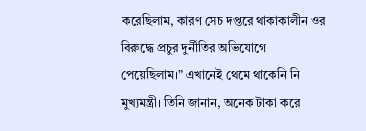করেছিলাম, কারণ সেচ দপ্তরে থাকাকালীন ওর বিরুদ্ধে প্রচুর দুর্নীতির অভিযোগে পেয়েছিলাম।” এখানেই থেমে থাকেনি নি মুখ্যমন্ত্রী। তিনি জানান, অনেক টাকা করে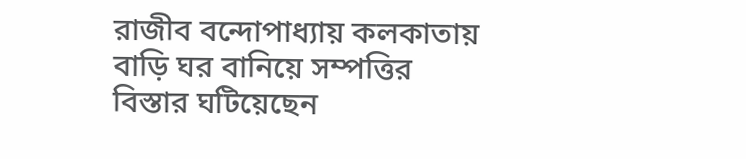রাজীব বন্দোপাধ্যায় কলকাতায় বাড়ি ঘর বানিয়ে সম্পত্তির বিস্তার ঘটিয়েছেন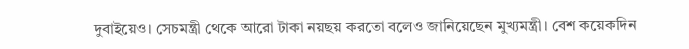দুবাইয়েও। সেচমন্ত্রী থেকে আরো টাকা নয়ছয় করতো বলেও জানিয়েছেন মুখ্যমন্ত্রী। বেশ কয়েকদিন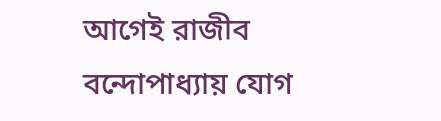আগেই রাজীব বন্দোপাধ্যায় যোগ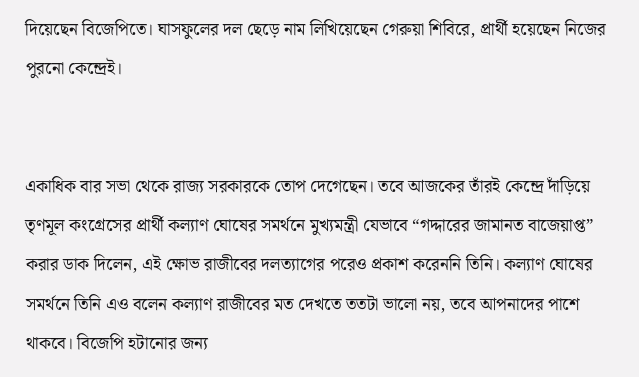দিয়েছেন বিজেপিতে। ঘাসফুলের দল ছেড়ে নাম লিখিয়েছেন গেরুয়া শিবিরে, প্রার্থী হয়েছেন নিজের পুরনো কেন্দ্রেই।


একাধিক বার সভা থেকে রাজ্য সরকারকে তোপ দেগেছেন। তবে আজকের তাঁরই কেন্দ্রে দাঁড়িয়ে তৃণমূল কংগ্রেসের প্রার্থী কল্যাণ ঘোষের সমর্থনে মুখ্যমন্ত্রী যেভাবে “গদ্দারের জামানত বাজেয়াপ্ত” করার ডাক দিলেন, এই ক্ষোভ রাজীবের দলত্যাগের পরেও প্রকাশ করেননি তিনি। কল্যাণ ঘোষের সমর্থনে তিনি এও বলেন কল্যাণ রাজীবের মত দেখতে ততটা ভালো নয়, তবে আপনাদের পাশে থাকবে। বিজেপি হটানোর জন্য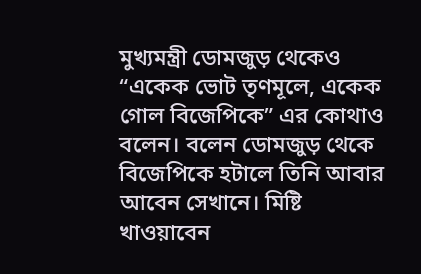মুখ্যমন্ত্রী ডোমজুড় থেকেও “একেক ভোট তৃণমূলে, একেক গোল বিজেপিকে” এর কোথাও বলেন। বলেন ডোমজুড় থেকে বিজেপিকে হটালে তিনি আবার আবেন সেখানে। মিষ্টি খাওয়াবেন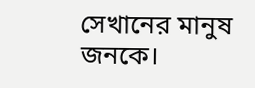সেখানের মানুষ জনকে।